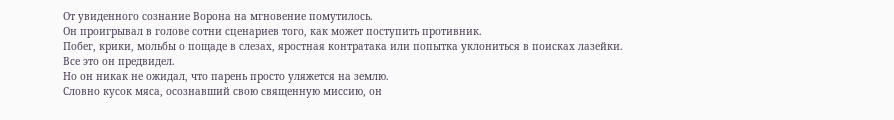От увиденного сознание Ворона на мгновение помутилось.
Он проигрывал в голове сотни сценариев того, как может поступить противник.
Побег, крики, мольбы о пощаде в слезах, яростная контратака или попытка уклониться в поисках лазейки.
Все это он предвидел.
Но он никак не ожидал, что парень просто уляжется на землю.
Словно кусок мяса, осознавший свою священную миссию, он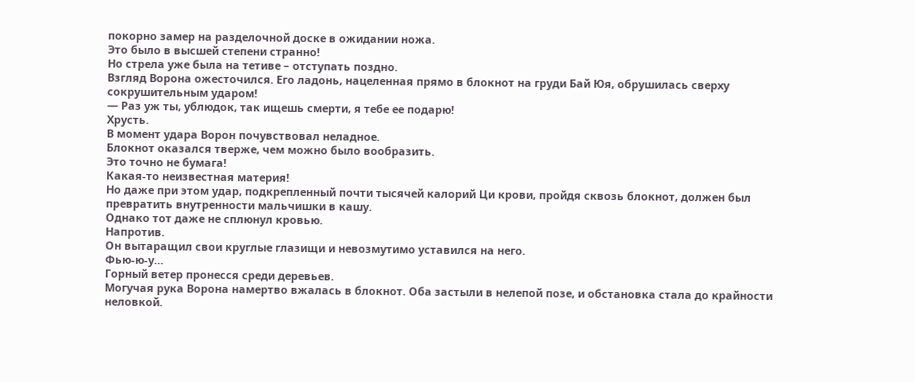покорно замер на разделочной доске в ожидании ножа.
Это было в высшей степени странно!
Но стрела уже была на тетиве – отступать поздно.
Взгляд Ворона ожесточился. Его ладонь, нацеленная прямо в блокнот на груди Бай Юя, обрушилась сверху сокрушительным ударом!
— Раз уж ты, ублюдок, так ищешь смерти, я тебе ее подарю!
Хрусть.
В момент удара Ворон почувствовал неладное.
Блокнот оказался тверже, чем можно было вообразить.
Это точно не бумага!
Какая-то неизвестная материя!
Но даже при этом удар, подкрепленный почти тысячей калорий Ци крови, пройдя сквозь блокнот, должен был превратить внутренности мальчишки в кашу.
Однако тот даже не сплюнул кровью.
Напротив.
Он вытаращил свои круглые глазищи и невозмутимо уставился на него.
Фью-ю-у…
Горный ветер пронесся среди деревьев.
Могучая рука Ворона намертво вжалась в блокнот. Оба застыли в нелепой позе, и обстановка стала до крайности неловкой.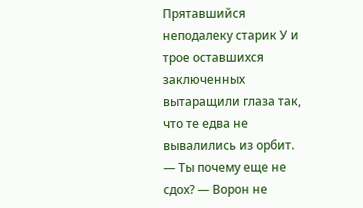Прятавшийся неподалеку старик У и трое оставшихся заключенных вытаращили глаза так, что те едва не вывалились из орбит.
— Ты почему еще не сдох? — Ворон не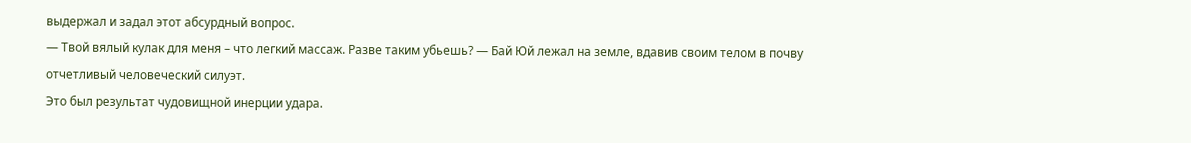выдержал и задал этот абсурдный вопрос.
— Твой вялый кулак для меня – что легкий массаж. Разве таким убьешь? — Бай Юй лежал на земле, вдавив своим телом в почву отчетливый человеческий силуэт.
Это был результат чудовищной инерции удара.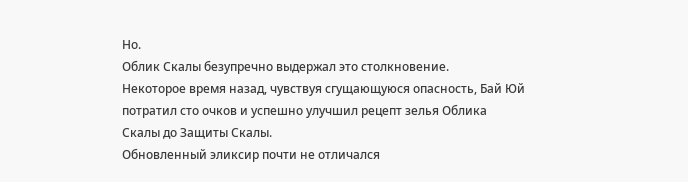Но.
Облик Скалы безупречно выдержал это столкновение.
Некоторое время назад, чувствуя сгущающуюся опасность, Бай Юй потратил сто очков и успешно улучшил рецепт зелья Облика Скалы до Защиты Скалы.
Обновленный эликсир почти не отличался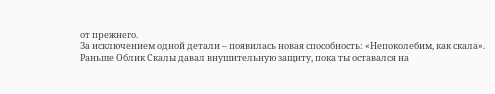от прежнего.
За исключением одной детали – появилась новая способность: «Непоколебим, как скала».
Раньше Облик Скалы давал внушительную защиту, пока ты оставался на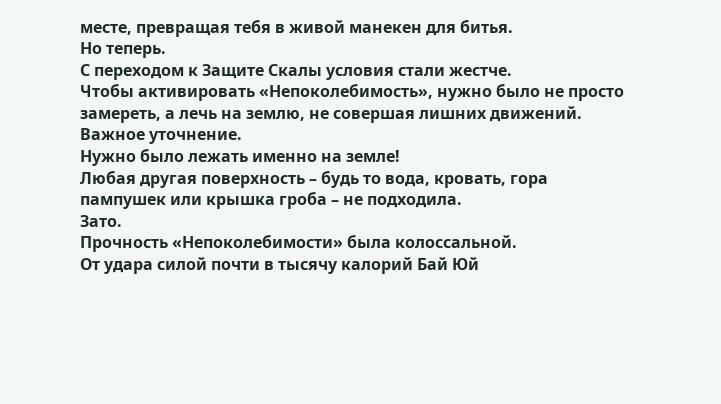месте, превращая тебя в живой манекен для битья.
Но теперь.
С переходом к Защите Скалы условия стали жестче.
Чтобы активировать «Непоколебимость», нужно было не просто замереть, а лечь на землю, не совершая лишних движений.
Важное уточнение.
Нужно было лежать именно на земле!
Любая другая поверхность – будь то вода, кровать, гора пампушек или крышка гроба – не подходила.
Зато.
Прочность «Непоколебимости» была колоссальной.
От удара силой почти в тысячу калорий Бай Юй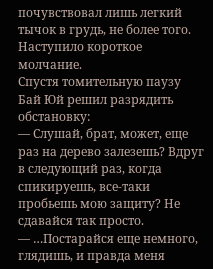почувствовал лишь легкий тычок в грудь, не более того.
Наступило короткое молчание.
Спустя томительную паузу Бай Юй решил разрядить обстановку:
— Слушай, брат, может, еще раз на дерево залезешь? Вдруг в следующий раз, когда спикируешь, все-таки пробьешь мою защиту? Не сдавайся так просто.
— …Постарайся еще немного, глядишь, и правда меня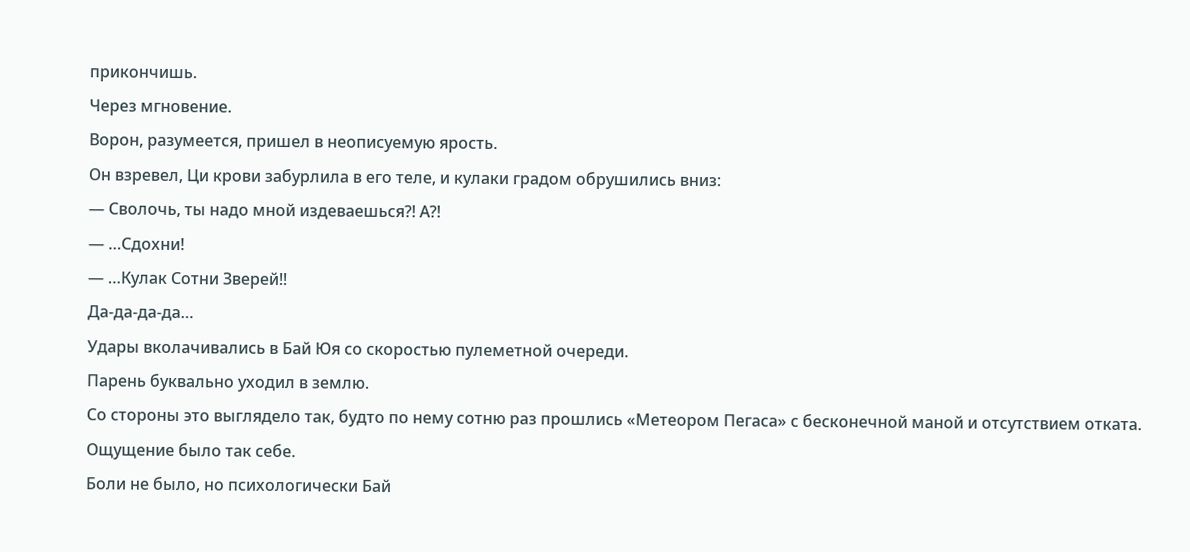прикончишь.
Через мгновение.
Ворон, разумеется, пришел в неописуемую ярость.
Он взревел, Ци крови забурлила в его теле, и кулаки градом обрушились вниз:
— Сволочь, ты надо мной издеваешься?! А?!
— …Сдохни!
— …Кулак Сотни Зверей!!
Да-да-да-да…
Удары вколачивались в Бай Юя со скоростью пулеметной очереди.
Парень буквально уходил в землю.
Со стороны это выглядело так, будто по нему сотню раз прошлись «Метеором Пегаса» с бесконечной маной и отсутствием отката.
Ощущение было так себе.
Боли не было, но психологически Бай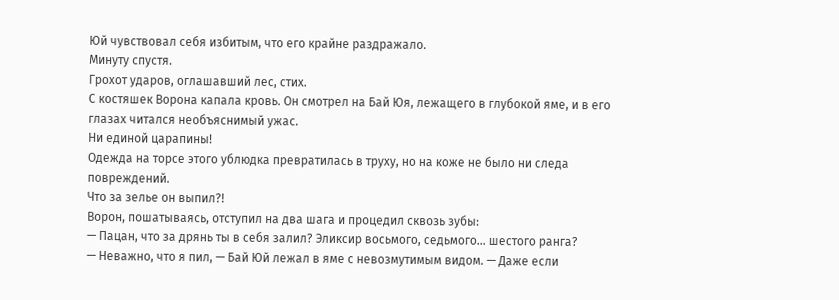Юй чувствовал себя избитым, что его крайне раздражало.
Минуту спустя.
Грохот ударов, оглашавший лес, стих.
С костяшек Ворона капала кровь. Он смотрел на Бай Юя, лежащего в глубокой яме, и в его глазах читался необъяснимый ужас.
Ни единой царапины!
Одежда на торсе этого ублюдка превратилась в труху, но на коже не было ни следа повреждений.
Что за зелье он выпил?!
Ворон, пошатываясь, отступил на два шага и процедил сквозь зубы:
— Пацан, что за дрянь ты в себя залил? Эликсир восьмого, седьмого… шестого ранга?
— Неважно, что я пил, — Бай Юй лежал в яме с невозмутимым видом. — Даже если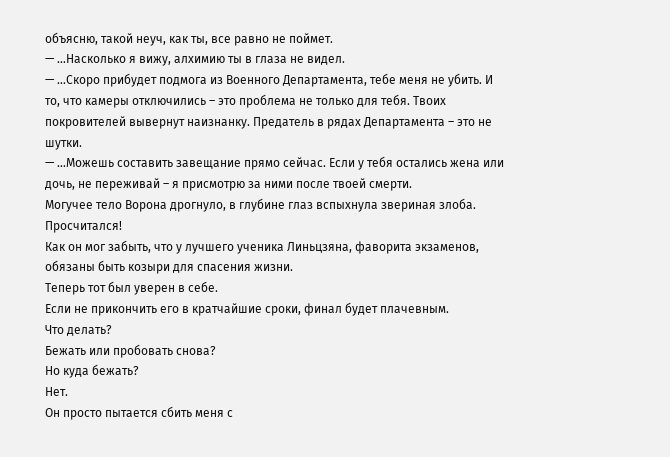объясню, такой неуч, как ты, все равно не поймет.
— …Насколько я вижу, алхимию ты в глаза не видел.
— …Скоро прибудет подмога из Военного Департамента, тебе меня не убить. И то, что камеры отключились – это проблема не только для тебя. Твоих покровителей вывернут наизнанку. Предатель в рядах Департамента – это не шутки.
— …Можешь составить завещание прямо сейчас. Если у тебя остались жена или дочь, не переживай – я присмотрю за ними после твоей смерти.
Могучее тело Ворона дрогнуло, в глубине глаз вспыхнула звериная злоба.
Просчитался!
Как он мог забыть, что у лучшего ученика Линьцзяна, фаворита экзаменов, обязаны быть козыри для спасения жизни.
Теперь тот был уверен в себе.
Если не прикончить его в кратчайшие сроки, финал будет плачевным.
Что делать?
Бежать или пробовать снова?
Но куда бежать?
Нет.
Он просто пытается сбить меня с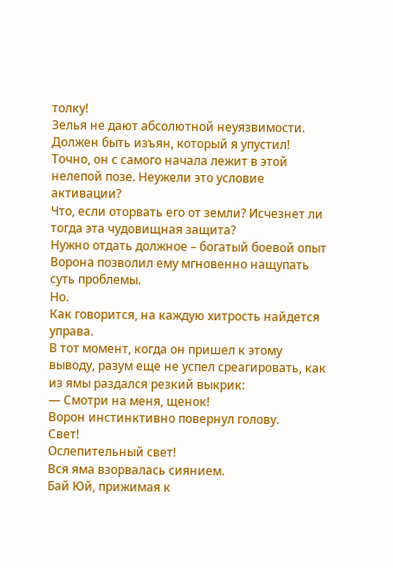толку!
Зелья не дают абсолютной неуязвимости.
Должен быть изъян, который я упустил!
Точно, он с самого начала лежит в этой нелепой позе. Неужели это условие активации?
Что, если оторвать его от земли? Исчезнет ли тогда эта чудовищная защита?
Нужно отдать должное – богатый боевой опыт Ворона позволил ему мгновенно нащупать суть проблемы.
Но.
Как говорится, на каждую хитрость найдется управа.
В тот момент, когда он пришел к этому выводу, разум еще не успел среагировать, как из ямы раздался резкий выкрик:
— Смотри на меня, щенок!
Ворон инстинктивно повернул голову.
Свет!
Ослепительный свет!
Вся яма взорвалась сиянием.
Бай Юй, прижимая к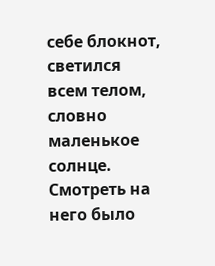себе блокнот, светился всем телом, словно маленькое солнце. Смотреть на него было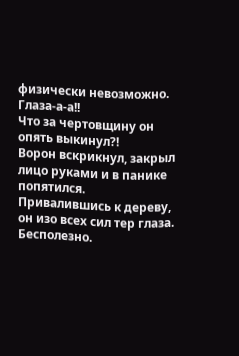физически невозможно.
Глаза-а-а!!
Что за чертовщину он опять выкинул?!
Ворон вскрикнул, закрыл лицо руками и в панике попятился.
Привалившись к дереву, он изо всех сил тер глаза.
Бесполезно.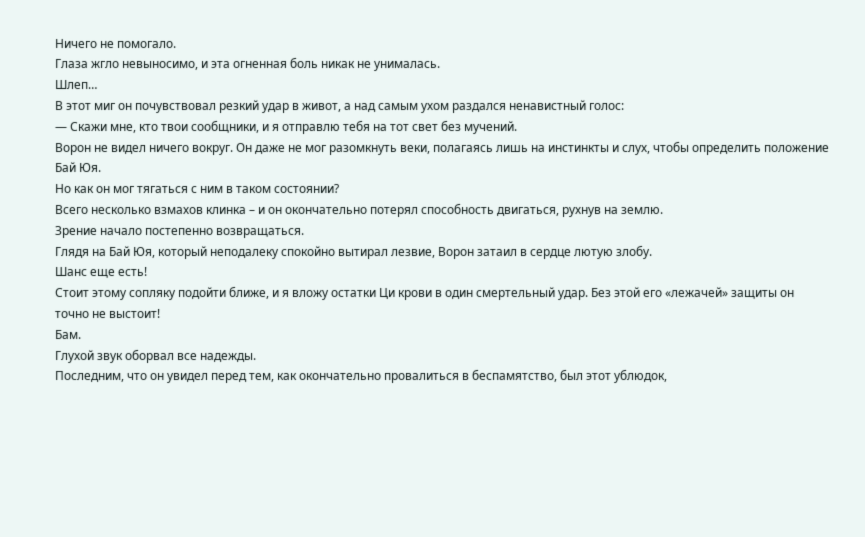Ничего не помогало.
Глаза жгло невыносимо, и эта огненная боль никак не унималась.
Шлеп…
В этот миг он почувствовал резкий удар в живот, а над самым ухом раздался ненавистный голос:
— Скажи мне, кто твои сообщники, и я отправлю тебя на тот свет без мучений.
Ворон не видел ничего вокруг. Он даже не мог разомкнуть веки, полагаясь лишь на инстинкты и слух, чтобы определить положение Бай Юя.
Но как он мог тягаться с ним в таком состоянии?
Всего несколько взмахов клинка – и он окончательно потерял способность двигаться, рухнув на землю.
Зрение начало постепенно возвращаться.
Глядя на Бай Юя, который неподалеку спокойно вытирал лезвие, Ворон затаил в сердце лютую злобу.
Шанс еще есть!
Стоит этому сопляку подойти ближе, и я вложу остатки Ци крови в один смертельный удар. Без этой его «лежачей» защиты он точно не выстоит!
Бам.
Глухой звук оборвал все надежды.
Последним, что он увидел перед тем, как окончательно провалиться в беспамятство, был этот ублюдок,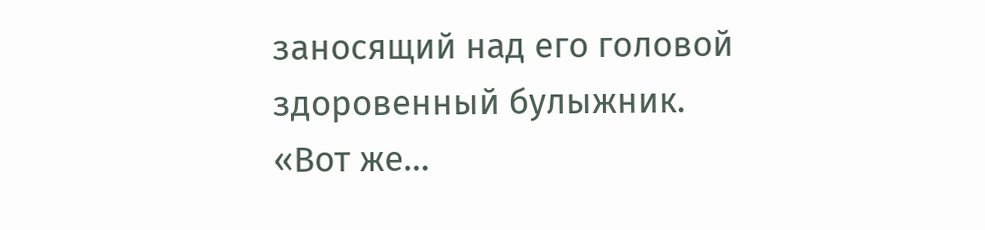заносящий над его головой здоровенный булыжник.
«Вот же…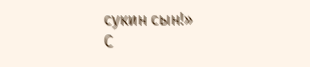сукин сын!»
С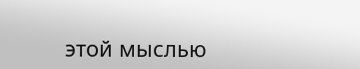этой мыслью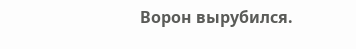Ворон вырубился.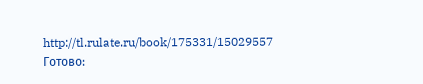http://tl.rulate.ru/book/175331/15029557
Готово: